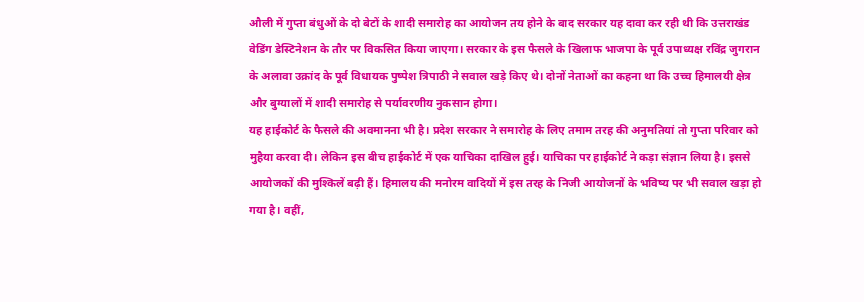औली में गुप्ता बंधुओं के दो बेटों के शादी समारोह का आयोजन तय होने के बाद सरकार यह दावा कर रही थी कि उत्तराखंड वेडिंग डेस्टिनेशन के तौर पर विकसित किया जाएगा। सरकार के इस फैसले के खिलाफ भाजपा के पूर्व उपाध्यक्ष रविंद्र जुगरान के अलावा उक्रांद के पूर्व विधायक पुष्पेश त्रिपाठी ने सवाल खड़े किए थे। दोनों नेताओं का कहना था कि उच्च हिमालयी क्षेत्र और बुग्यालों में शादी समारोह से पर्यावरणीय नुकसान होगा।
यह हाईकोर्ट के फैसले की अवमानना भी है। प्रदेश सरकार ने समारोह के लिए तमाम तरह की अनुमतियां तो गुप्ता परिवार को मुहैया करवा दी। लेकिन इस बीच हाईकोर्ट में एक याचिका दाखिल हुई। याचिका पर हाईकोर्ट ने कड़ा संज्ञान लिया है। इससे आयोजकों की मुश्किलें बढ़ी हैं। हिमालय की मनोरम वादियों में इस तरह के निजी आयोजनों के भविष्य पर भी सवाल खड़ा हो गया है। वहीं,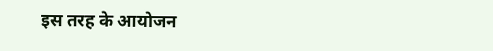इस तरह के आयोजन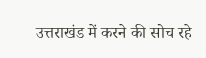उत्तराखंड में करने की सोच रहे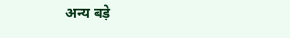अन्य बड़े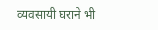व्यवसायी घराने भी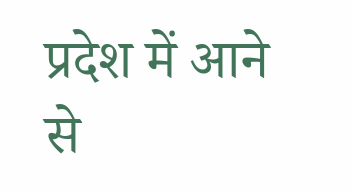प्रदेश में आने से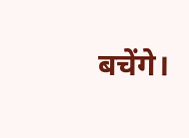बचेंगे।